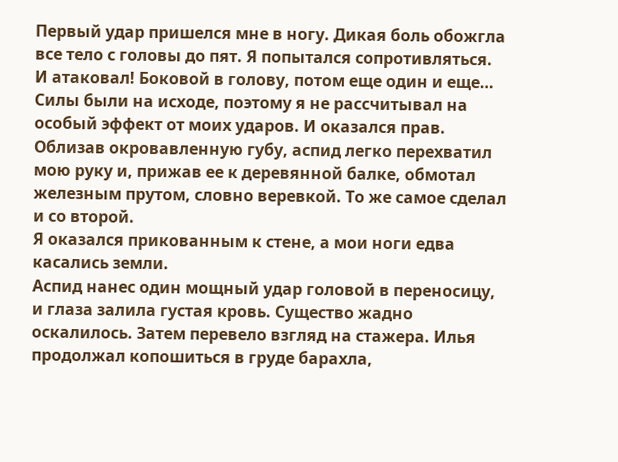Первый удар пришелся мне в ногу. Дикая боль обожгла все тело с головы до пят. Я попытался сопротивляться. И атаковал! Боковой в голову, потом еще один и еще… Силы были на исходе, поэтому я не рассчитывал на особый эффект от моих ударов. И оказался прав. Облизав окровавленную губу, аспид легко перехватил мою руку и, прижав ее к деревянной балке, обмотал железным прутом, словно веревкой. То же самое сделал и со второй.
Я оказался прикованным к стене, а мои ноги едва касались земли.
Аспид нанес один мощный удар головой в переносицу, и глаза залила густая кровь. Существо жадно оскалилось. Затем перевело взгляд на стажера. Илья продолжал копошиться в груде барахла,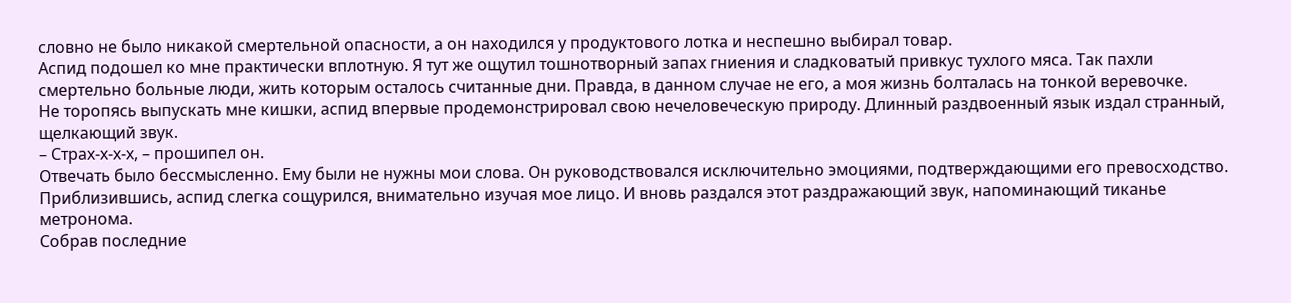словно не было никакой смертельной опасности, а он находился у продуктового лотка и неспешно выбирал товар.
Аспид подошел ко мне практически вплотную. Я тут же ощутил тошнотворный запах гниения и сладковатый привкус тухлого мяса. Так пахли смертельно больные люди, жить которым осталось считанные дни. Правда, в данном случае не его, а моя жизнь болталась на тонкой веревочке.
Не торопясь выпускать мне кишки, аспид впервые продемонстрировал свою нечеловеческую природу. Длинный раздвоенный язык издал странный, щелкающий звук.
– Страх-х-х-х, – прошипел он.
Отвечать было бессмысленно. Ему были не нужны мои слова. Он руководствовался исключительно эмоциями, подтверждающими его превосходство.
Приблизившись, аспид слегка сощурился, внимательно изучая мое лицо. И вновь раздался этот раздражающий звук, напоминающий тиканье метронома.
Собрав последние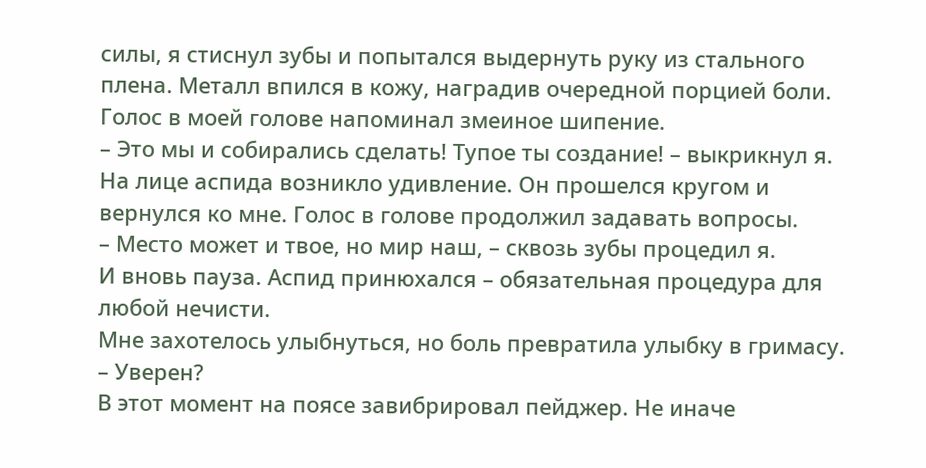силы, я стиснул зубы и попытался выдернуть руку из стального плена. Металл впился в кожу, наградив очередной порцией боли.
Голос в моей голове напоминал змеиное шипение.
– Это мы и собирались сделать! Тупое ты создание! – выкрикнул я.
На лице аспида возникло удивление. Он прошелся кругом и вернулся ко мне. Голос в голове продолжил задавать вопросы.
– Место может и твое, но мир наш, – сквозь зубы процедил я.
И вновь пауза. Аспид принюхался – обязательная процедура для любой нечисти.
Мне захотелось улыбнуться, но боль превратила улыбку в гримасу.
– Уверен?
В этот момент на поясе завибрировал пейджер. Не иначе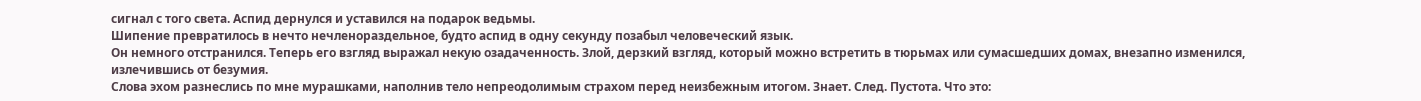сигнал с того света. Аспид дернулся и уставился на подарок ведьмы.
Шипение превратилось в нечто нечленораздельное, будто аспид в одну секунду позабыл человеческий язык.
Он немного отстранился. Теперь его взгляд выражал некую озадаченность. Злой, дерзкий взгляд, который можно встретить в тюрьмах или сумасшедших домах, внезапно изменился, излечившись от безумия.
Слова эхом разнеслись по мне мурашками, наполнив тело непреодолимым страхом перед неизбежным итогом. Знает. След. Пустота. Что это: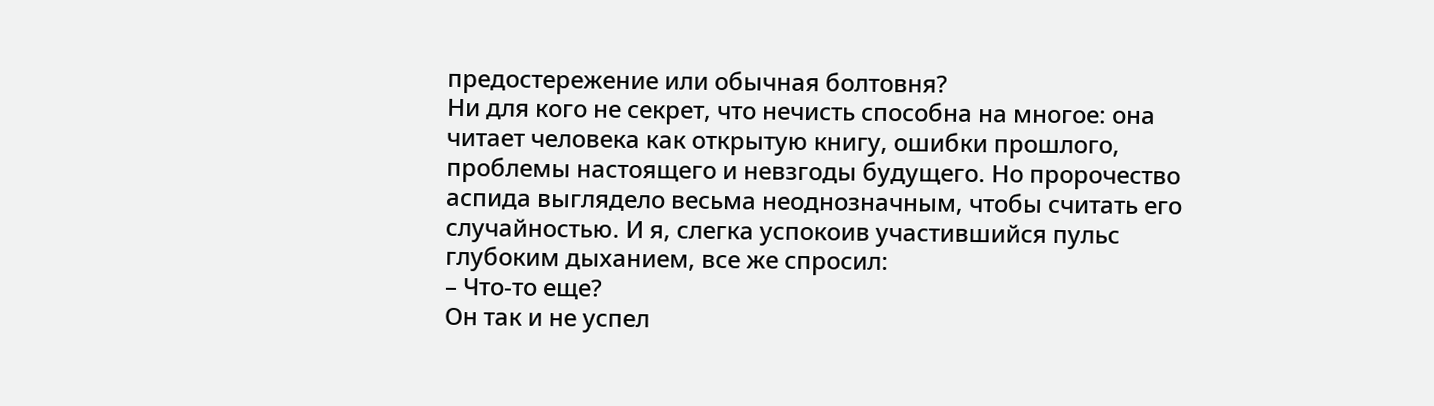предостережение или обычная болтовня?
Ни для кого не секрет, что нечисть способна на многое: она читает человека как открытую книгу, ошибки прошлого, проблемы настоящего и невзгоды будущего. Но пророчество аспида выглядело весьма неоднозначным, чтобы считать его случайностью. И я, слегка успокоив участившийся пульс глубоким дыханием, все же спросил:
– Что-то еще?
Он так и не успел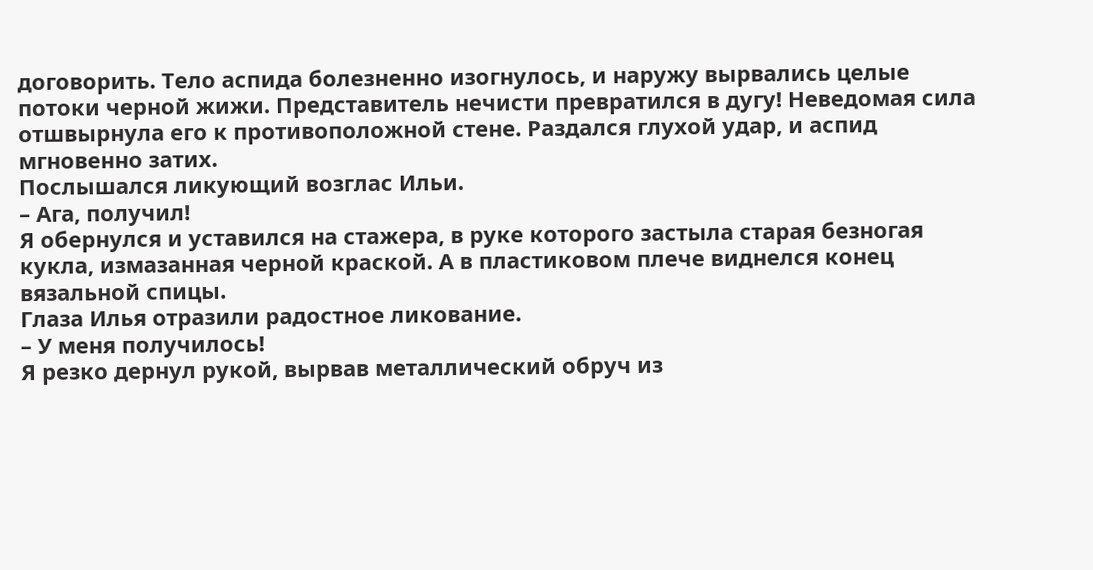договорить. Тело аспида болезненно изогнулось, и наружу вырвались целые потоки черной жижи. Представитель нечисти превратился в дугу! Неведомая сила отшвырнула его к противоположной стене. Раздался глухой удар, и аспид мгновенно затих.
Послышался ликующий возглас Ильи.
– Ага, получил!
Я обернулся и уставился на стажера, в руке которого застыла старая безногая кукла, измазанная черной краской. А в пластиковом плече виднелся конец вязальной спицы.
Глаза Илья отразили радостное ликование.
– У меня получилось!
Я резко дернул рукой, вырвав металлический обруч из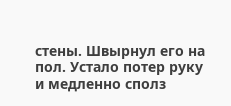стены. Швырнул его на пол. Устало потер руку и медленно сполз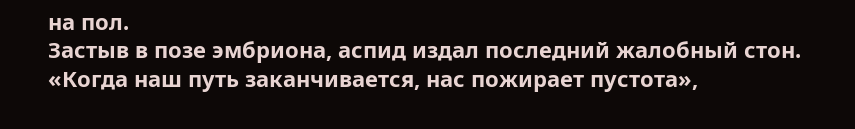на пол.
Застыв в позе эмбриона, аспид издал последний жалобный стон.
«Когда наш путь заканчивается, нас пожирает пустота»,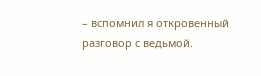– вспомнил я откровенный разговор с ведьмой.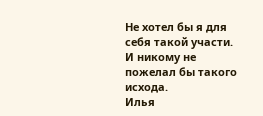Не хотел бы я для себя такой участи. И никому не пожелал бы такого исхода.
Илья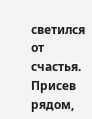светился от счастья. Присев рядом,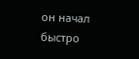он начал быстро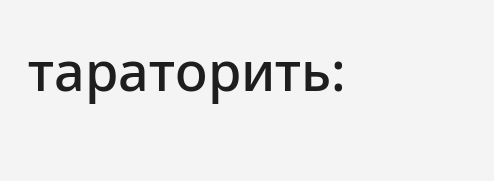тараторить: